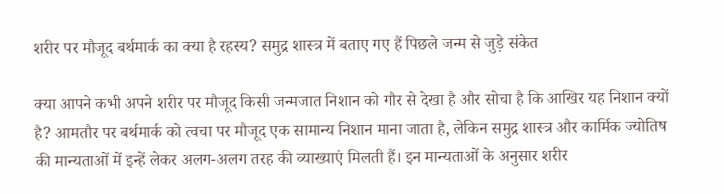शरीर पर मौजूद बर्थमार्क का क्या है रहस्य? समुद्र शास्त्र में बताए गए हैं पिछले जन्म से जुड़े संकेत

क्या आपने कभी अपने शरीर पर मौजूद किसी जन्मजात निशान को गौर से देखा है और सोचा है कि आखिर यह निशान क्यों है? आमतौर पर बर्थमार्क को त्वचा पर मौजूद एक सामान्य निशान माना जाता है, लेकिन समुद्र शास्त्र और कार्मिक ज्योतिष की मान्यताओं में इन्हें लेकर अलग-अलग तरह की व्याख्याएं मिलती हैं। इन मान्यताओं के अनुसार शरीर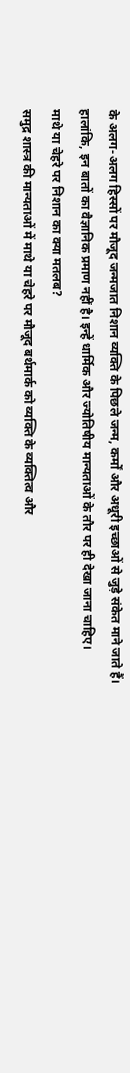के अलग-अलग हिस्सों पर मौजूद जन्मजात निशान व्यक्ति के पिछले जन्म, कर्मों और अधूरी इच्छाओं से जुड़े संकेत माने जाते हैं।
हालांकि, इन बातों का वैज्ञानिक प्रमाण नहीं है। इन्हें धार्मिक और ज्योतिषीय मान्यताओं के तौर पर ही देखा जाना चाहिए।
माथे या चेहरे पर निशान का क्या मतलब?
समुद्र शास्त्र की मान्यताओं में माथे या चेहरे पर मौजूद बर्थमार्क को व्यक्ति के व्यक्तित्व और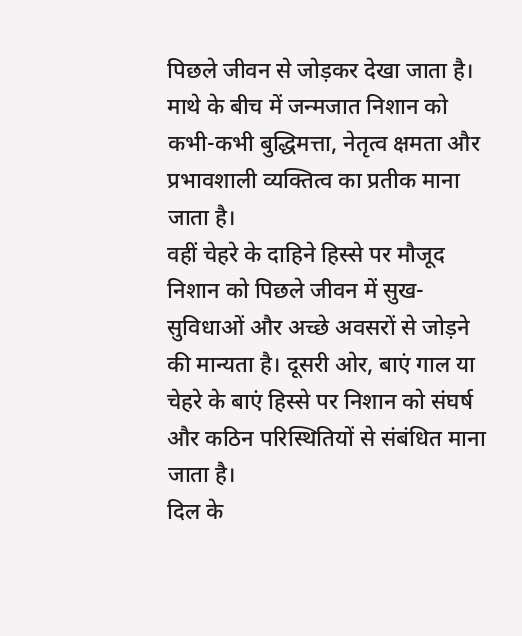पिछले जीवन से जोड़कर देखा जाता है। माथे के बीच में जन्मजात निशान को कभी-कभी बुद्धिमत्ता, नेतृत्व क्षमता और प्रभावशाली व्यक्तित्व का प्रतीक माना जाता है।
वहीं चेहरे के दाहिने हिस्से पर मौजूद निशान को पिछले जीवन में सुख-सुविधाओं और अच्छे अवसरों से जोड़ने की मान्यता है। दूसरी ओर, बाएं गाल या चेहरे के बाएं हिस्से पर निशान को संघर्ष और कठिन परिस्थितियों से संबंधित माना जाता है।
दिल के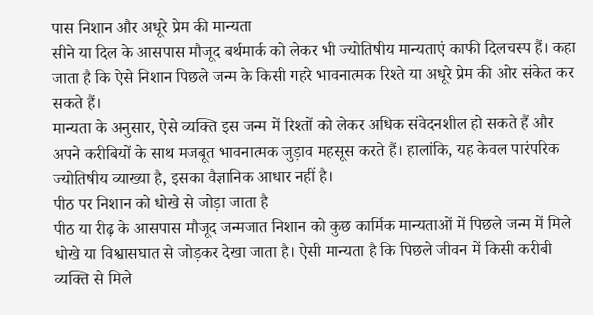पास निशान और अधूरे प्रेम की मान्यता
सीने या दिल के आसपास मौजूद बर्थमार्क को लेकर भी ज्योतिषीय मान्यताएं काफी दिलचस्प हैं। कहा जाता है कि ऐसे निशान पिछले जन्म के किसी गहरे भावनात्मक रिश्ते या अधूरे प्रेम की ओर संकेत कर सकते हैं।
मान्यता के अनुसार, ऐसे व्यक्ति इस जन्म में रिश्तों को लेकर अधिक संवेदनशील हो सकते हैं और अपने करीबियों के साथ मजबूत भावनात्मक जुड़ाव महसूस करते हैं। हालांकि, यह केवल पारंपरिक ज्योतिषीय व्याख्या है, इसका वैज्ञानिक आधार नहीं है।
पीठ पर निशान को धोखे से जोड़ा जाता है
पीठ या रीढ़ के आसपास मौजूद जन्मजात निशान को कुछ कार्मिक मान्यताओं में पिछले जन्म में मिले धोखे या विश्वासघात से जोड़कर देखा जाता है। ऐसी मान्यता है कि पिछले जीवन में किसी करीबी व्यक्ति से मिले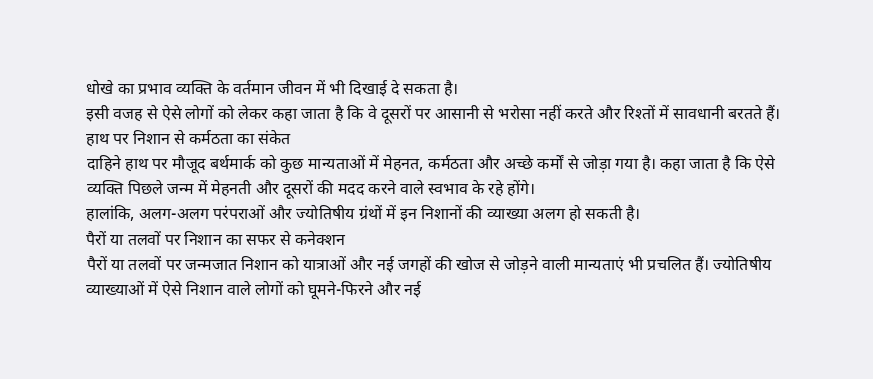धोखे का प्रभाव व्यक्ति के वर्तमान जीवन में भी दिखाई दे सकता है।
इसी वजह से ऐसे लोगों को लेकर कहा जाता है कि वे दूसरों पर आसानी से भरोसा नहीं करते और रिश्तों में सावधानी बरतते हैं।
हाथ पर निशान से कर्मठता का संकेत
दाहिने हाथ पर मौजूद बर्थमार्क को कुछ मान्यताओं में मेहनत, कर्मठता और अच्छे कर्मों से जोड़ा गया है। कहा जाता है कि ऐसे व्यक्ति पिछले जन्म में मेहनती और दूसरों की मदद करने वाले स्वभाव के रहे होंगे।
हालांकि, अलग-अलग परंपराओं और ज्योतिषीय ग्रंथों में इन निशानों की व्याख्या अलग हो सकती है।
पैरों या तलवों पर निशान का सफर से कनेक्शन
पैरों या तलवों पर जन्मजात निशान को यात्राओं और नई जगहों की खोज से जोड़ने वाली मान्यताएं भी प्रचलित हैं। ज्योतिषीय व्याख्याओं में ऐसे निशान वाले लोगों को घूमने-फिरने और नई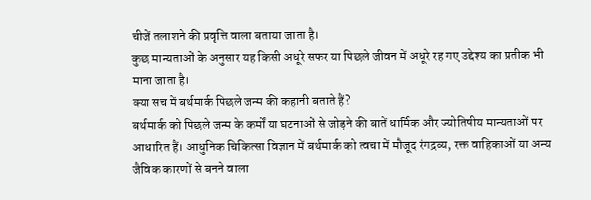चीजें तलाशने की प्रवृत्ति वाला बताया जाता है।
कुछ मान्यताओं के अनुसार यह किसी अधूरे सफर या पिछले जीवन में अधूरे रह गए उद्देश्य का प्रतीक भी माना जाता है।
क्या सच में बर्थमार्क पिछले जन्म की कहानी बताते हैं?
बर्थमार्क को पिछले जन्म के कर्मों या घटनाओं से जोड़ने की बातें धार्मिक और ज्योतिषीय मान्यताओं पर आधारित हैं। आधुनिक चिकित्सा विज्ञान में बर्थमार्क को त्वचा में मौजूद रंगद्रव्य, रक्त वाहिकाओं या अन्य जैविक कारणों से बनने वाला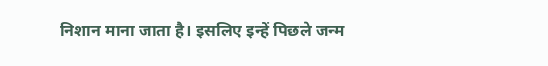निशान माना जाता है। इसलिए इन्हें पिछले जन्म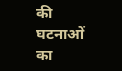की घटनाओं का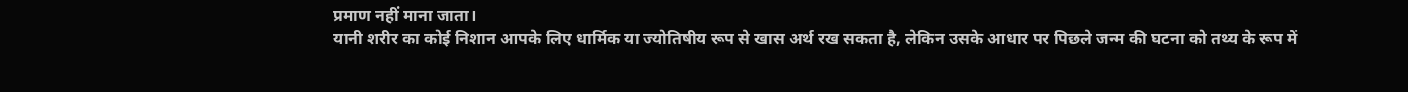प्रमाण नहीं माना जाता।
यानी शरीर का कोई निशान आपके लिए धार्मिक या ज्योतिषीय रूप से खास अर्थ रख सकता है, लेकिन उसके आधार पर पिछले जन्म की घटना को तथ्य के रूप में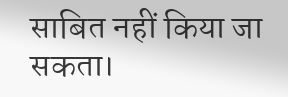साबित नहीं किया जा सकता।